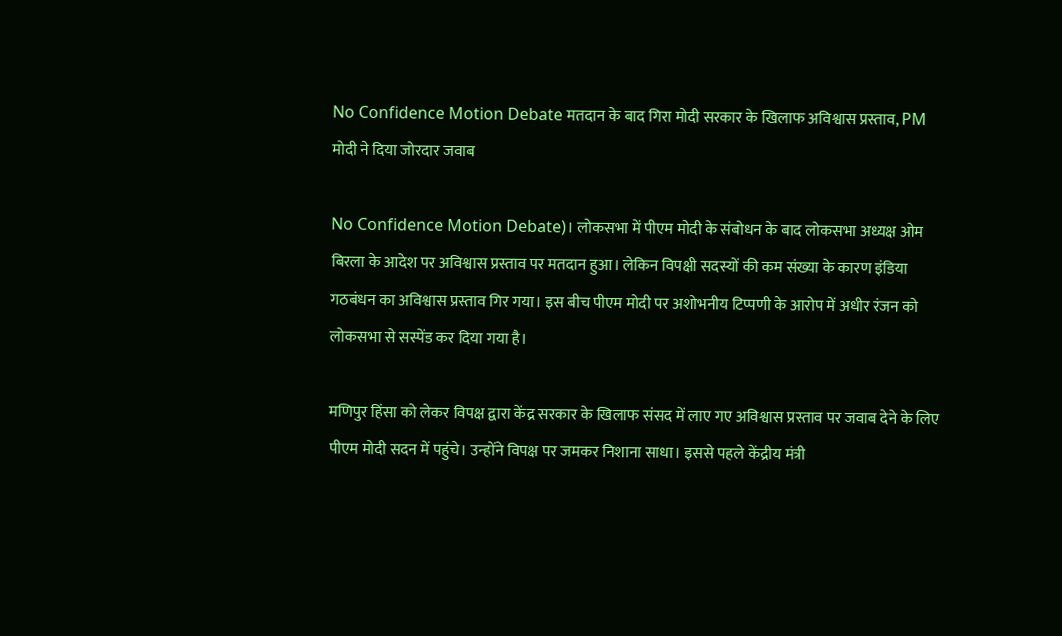No Confidence Motion Debate मतदान के बाद गिरा मोदी सरकार के खिलाफ अविश्वास प्रस्ताव, PM मोदी ने दिया जोरदार जवाब

No Confidence Motion Debate)। लोकसभा में पीएम मोदी के संबोधन के बाद लोकसभा अध्यक्ष ओम बिरला के आदेश पर अविश्वास प्रस्ताव पर मतदान हुआ। लेकिन विपक्षी सदस्यों की कम संख्या के कारण इंडिया गठबंधन का अविश्वास प्रस्ताव गिर गया। इस बीच पीएम मोदी पर अशोभनीय टिप्पणी के आरोप में अधीर रंजन को लोकसभा से सस्पेंड कर दिया गया है।

मणिपुर हिंसा को लेकर विपक्ष द्वारा केंद्र सरकार के खिलाफ संसद में लाए गए अविश्वास प्रस्ताव पर जवाब देने के लिए पीएम मोदी सदन में पहुंचे। उन्होंने विपक्ष पर जमकर निशाना साधा। इससे पहले केंद्रीय मंत्री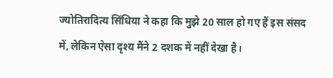ज्योतिरादित्य सिंधिया ने कहा कि मुझे 20 साल हो गए हैं इस संसद में, लेकिन ऐसा दृश्य मैंने 2 दशक में नहीं देखा है।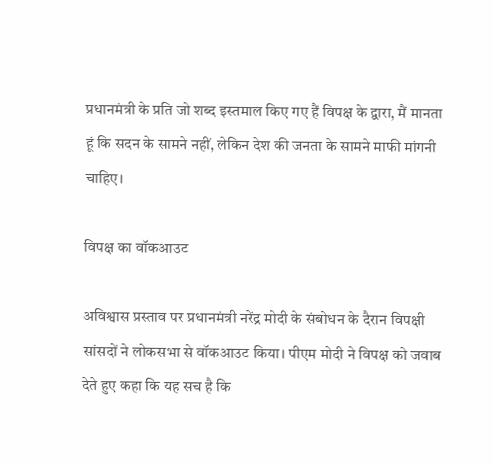प्रधानमंत्री के प्रति जो शब्द इस्तमाल किए गए हैं विपक्ष के द्वारा, मैं मानता हूं कि सदन के सामने नहीं, लेकिन देश की जनता के सामने माफी मांगनी चाहिए।

विपक्ष का वॉकआउट

अविश्वास प्रस्ताव पर प्रधानमंत्री नरेंद्र मोदी के संबोधन के दैरान विपक्षी सांसदों ने लोकसभा से वॉकआउट किया। पीएम मोदी ने विपक्ष को जवाब देते हुए कहा कि यह सच है कि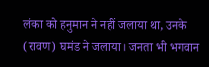लंका को हनुमान ने नहीं जलाया था, उनके (रावण) घमंड ने जलाया। जनता भी भगवान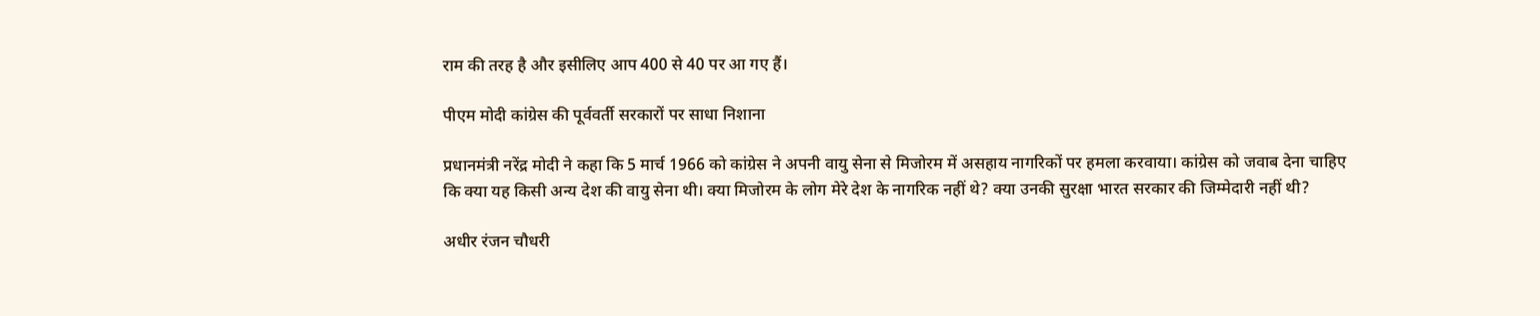राम की तरह है और इसीलिए आप 400 से 40 पर आ गए हैं।

पीएम मोदी कांग्रेस की पूर्ववर्ती सरकारों पर साधा निशाना

प्रधानमंत्री नरेंद्र मोदी ने कहा कि 5 मार्च 1966 को कांग्रेस ने अपनी वायु सेना से मिजोरम में असहाय नागरिकों पर हमला करवाया। कांग्रेस को जवाब देना चाहिए कि क्या यह किसी अन्य देश की वायु सेना थी। क्या मिजोरम के लोग मेरे देश के नागरिक नहीं थे? क्या उनकी सुरक्षा भारत सरकार की जिम्मेदारी नहीं थी?

अधीर रंजन चौधरी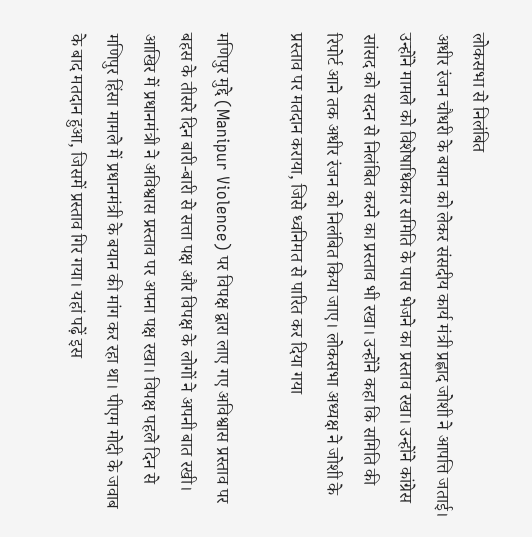लोकसभा से निलंबित
अधीर रंजन चौधरी के बयान को लेकर संसदीय कार्य मंत्री प्रह्लाद जोशी ने आपत्ति जताई। उन्होंने मामले को विशेषाधिकार समिति के पास भेजने का प्रस्ताव रखा। उन्होंने कांग्रेस सांसद को सदन से निलंबित करने का प्रस्ताव भी रखा। उन्होंने कहा कि समिति की रिपोर्ट आने तक अधीर रंजन को निलंबित किया जाए। लोकसभा अध्यक्ष ने जोशी के प्रस्ताव पर मतदान कराया, जिसे ध्वनिमत से पारित कर दिया गया

मणिपुर मुद्दे (Manipur Violence) पर विपक्ष द्वारा लाए गए अविश्वास प्रस्ताव पर बहस के तीसरे दिन बारी-बारी से सत्ता पक्ष और विपक्ष के लोगों ने अपनी बात रखी। आखिर में प्रधानमंत्री ने अविश्वास प्रस्ताव पर अपना पक्ष रखा। विपक्ष पहले दिन से मणिपुर हिंसा मामले में प्रधानमंत्री के बयान की मांग कर रहा था। पीएम मोदी के जवाब के बाद मतदान हुआ, जिसमें प्रस्ताव गिर गया। यहां पढ़ें इस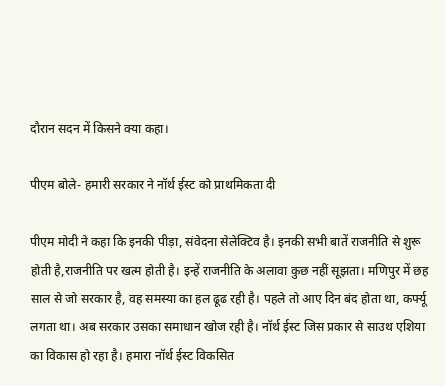दौरान सदन में किसने क्या कहा।

पीएम बोले- हमारी सरकार ने नॉर्थ ईस्ट को प्राथमिकता दी

पीएम मोदी ने कहा कि इनकी पीड़ा, संवेदना सेलेक्टिव है। इनकी सभी बातें राजनीति से शुरू होती है,राजनीति पर खत्म होती है। इन्हें राजनीति के अलावा कुछ नहीं सूझता। मणिपुर में छह साल से जो सरकार है, वह समस्या का हल ढूढ रही है। पहले तो आए दिन बंद होता था, कर्फ्यू लगता था। अब सरकार उसका समाधान खोज रही है। नॉर्थ ईस्ट जिस प्रकार से साउथ एशिया का विकास हो रहा है। हमारा नॉर्थ ईस्ट विकसित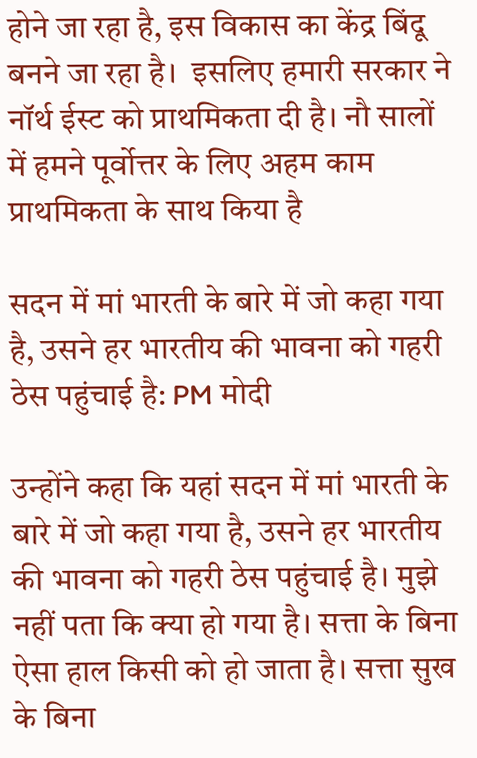होने जा रहा है, इस विकास का केंद्र बिंदू बनने जा रहा है।  इसलिए हमारी सरकार ने नॉर्थ ईस्ट को प्राथमिकता दी है। नौ सालों में हमने पूर्वोत्तर के लिए अहम काम प्राथमिकता के साथ किया है

सदन में मां भारती के बारे में जो कहा गया है, उसने हर भारतीय की भावना को गहरी ठेस पहुंचाई है: PM मोदी

उन्होंने कहा कि यहां सदन में मां भारती के बारे में जो कहा गया है, उसने हर भारतीय की भावना को गहरी ठेस पहुंचाई है। मुझे नहीं पता कि क्या हो गया है। सत्ता के बिना ऐसा हाल किसी को हो जाता है। सत्ता सुख के बिना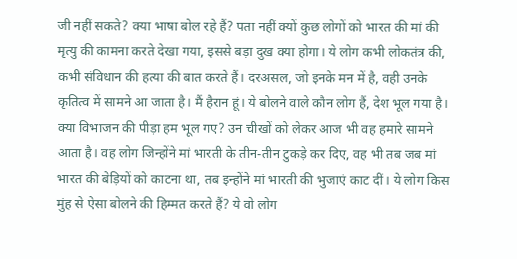जी नहीं सकते? क्या भाषा बोल रहे हैं? पता नहीं क्यों कुछ लोगों को भारत की मां की मृत्यु की कामना करते देखा गया, इससे बड़ा दुख क्या होगा। ये लोग कभी लोकतंत्र की, कभी संविधान की हत्या की बात करते हैं। दरअसल, जो इनके मन में है, वही उनके कृतित्व में सामने आ जाता है। मैं हैरान हूं। ये बोलने वाले कौन लोग हैं, देश भूल गया है। क्या विभाजन की पीड़ा हम भूल गए? उन चीखों को लेकर आज भी वह हमारे सामने आता है। वह लोग जिन्होंने मां भारती के तीन-तीन टुकड़े कर दिए, वह भी तब जब मां भारत की बेड़ियों को काटना था, तब इन्होंने मां भारती की भुजाएं काट दीं। ये लोग किस मुंह से ऐसा बोलने की हिम्मत करते हैं? ये वो लोग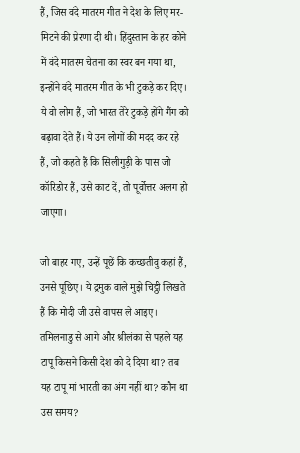हैं, जिस वंदे मातरम गीत ने देश के लिए मर-मिटने की प्रेरणा दी थी। हिंदुस्तान के हर कोने में वंदे मातरम चेतना का स्वर बन गया था, इन्होंने वंदे मातरम गीत के भी टुकड़े कर दिए। ये वो लोग हैं, जो भारत तेरे टुकड़े होंगे गैंग को बढ़ावा देते हैं। ये उन लोगों की मदद कर रहे हैं, जो कहते हैं कि सिलीगुड़ी के पास जो कॉरिडोर हैं, उसे काट दें, तो पूर्वोत्तर अलग हो जाएगा।

जो बाहर गए, उन्हें पूछें कि कच्छतीवु कहां हैं, उनसे पूछिए। ये द्रमुक वाले मुझे चिट्ठी लिखते हैं कि मोदी जी उसे वापस ले आइए। तमिलनाडु से आगे और श्रीलंका से पहले यह टापू किसने किसी देश को दे दिया था? तब यह टापू मां भारती का अंग नहीं था? कौन था उस समय?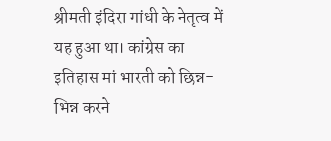श्रीमती इंदिरा गांधी के नेतृत्व में यह हुआ था। कांग्रेस का इतिहास मां भारती को छिन्न-भिन्न करने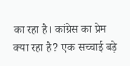का रहा है। कांग्रेस का प्रेम क्या रहा है? एक सच्चाई बड़े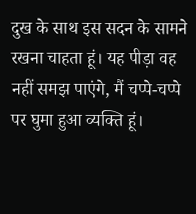दुख के साथ इस सदन के सामने रखना चाहता हूं। यह पीड़ा वह नहीं समझ पाएंगे, मैं चप्पे-चप्पे पर घुमा हुआ व्यक्ति हूं।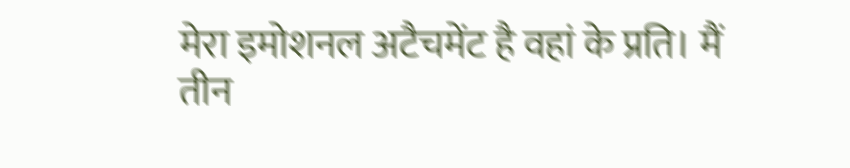मेरा इमोशनल अटैचमेंट है वहां के प्रति। मैं तीन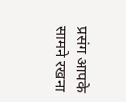प्रसंग आपके सामने रखना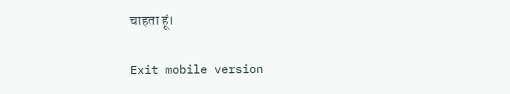चाहता हूं।

Exit mobile version